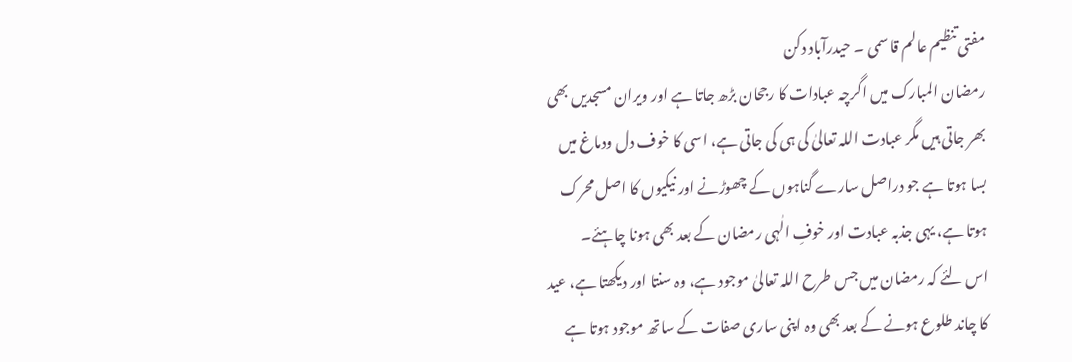مفتی تنظیم عالم قا سمی ۔ حیدرآباد دکن
رمضان المبارک میں اگرچہ عبادات کا رجحان بڑھ جاتا ہے اور ویران مسجدیں بھی بھر جاتی ہیں مگر عبادت اللہ تعالیٰ کی ہی کی جاتی ہے، اسی کا خوف دل ودماغ میں بسا ہوتا ہے جو دراصل سارے گناہوں کے چھوڑنے اور نیکیوں کا اصل محرک ہوتا ہے، یہی جذبہ عبادت اور خوفِ الٰہی رمضان کے بعد بھی ہونا چاہئے۔
اس لئے کہ رمضان میں جس طرح اللہ تعالیٰ موجود ہے، وہ سنتا اور دیکھتا ہے، عید کا چاند طلوع ہونے کے بعد بھی وہ اپنی ساری صفات کے ساتھ موجود ہوتا ہے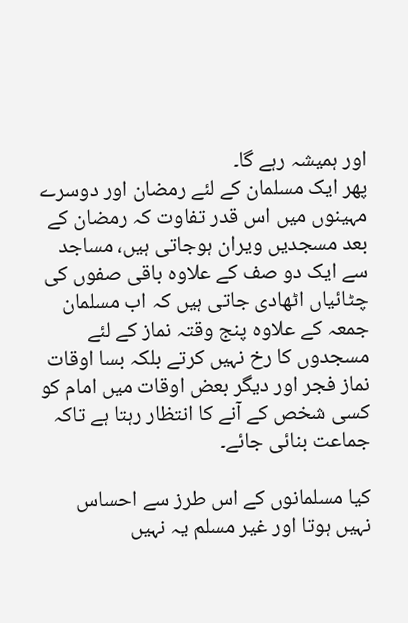اور ہمیشہ رہے گا۔
پھر ایک مسلمان کے لئے رمضان اور دوسرے مہینوں میں اس قدر تفاوت کہ رمضان کے بعد مسجدیں ویران ہوجاتی ہیں، مساجد سے ایک دو صف کے علاوہ باقی صفوں کی چٹائیاں اٹھادی جاتی ہیں کہ اب مسلمان جمعہ کے علاوہ پنج وقتہ نماز کے لئے مسجدوں کا رخ نہیں کرتے بلکہ بسا اوقات نماز فجر اور دیگر بعض اوقات میں امام کو کسی شخص کے آنے کا انتظار رہتا ہے تاکہ جماعت بنائی جائے۔

کیا مسلمانوں کے اس طرز سے احساس نہیں ہوتا اور غیر مسلم یہ نہیں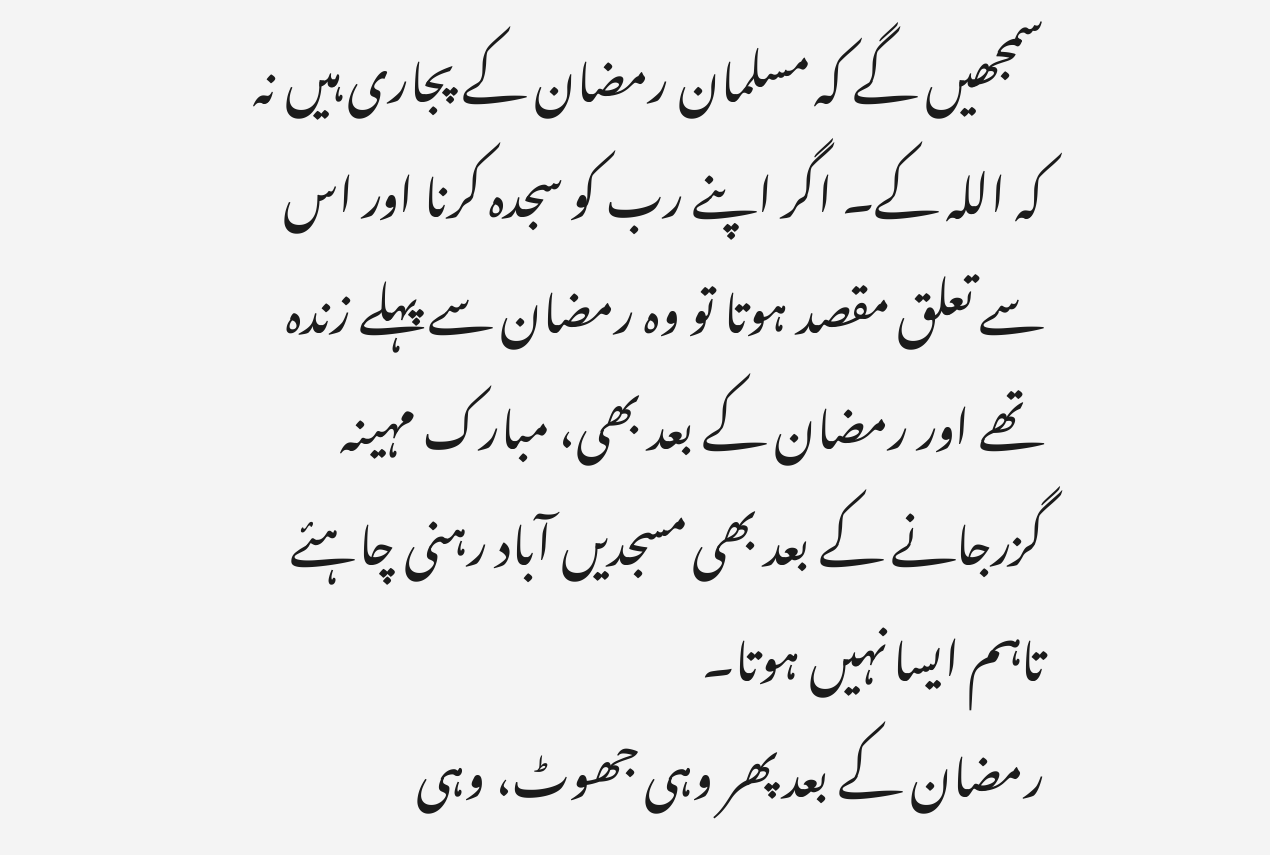سمجھیں گے کہ مسلمان رمضان کے پجاری ہیں نہ کہ اللہ کے۔ اگر اپنے رب کو سجدہ کرنا اور اس سے تعلق مقصد ہوتا تو وہ رمضان سے پہلے زندہ تھے اور رمضان کے بعد بھی، مبارک مہینہ گزرجانے کے بعد بھی مسجدیں آباد رہنی چاہئے تاہم ایسا نہیں ہوتا۔
رمضان کے بعد پھر وہی جھوٹ، وہی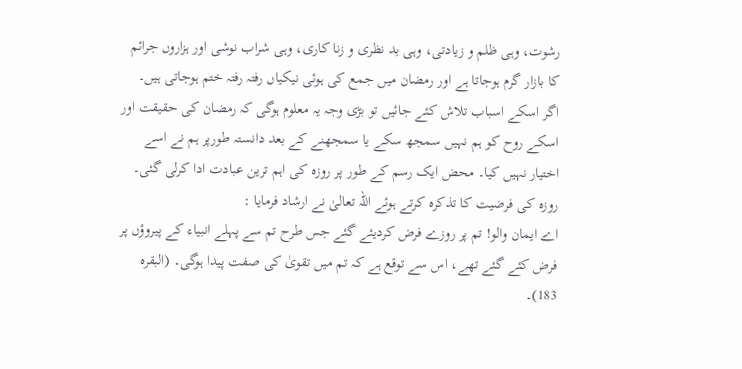رشوت، وہی ظلم و زیادتی، وہی بد نظری و زنا کاری، وہی شراب نوشی اور ہزاروں جرائم کا بازار گرم ہوجاتا ہے اور رمضان میں جمع کی ہوئی نیکیاں رفتہ رفتہ ختم ہوجاتی ہیں۔
اگر اسکے اسباب تلاش کئے جائیں تو بڑی وجہ یہ معلوم ہوگی کہ رمضان کی حقیقت اور اسکے روح کو ہم نہیں سمجھ سکے یا سمجھنے کے بعد دانستہ طورپر ہم نے اسے اختیار نہیں کیا۔ محض ایک رسم کے طور پر روزہ کی اہم ترین عبادت ادا کرلی گئی۔
روزہ کی فرضیت کا تذکرہ کرتے ہوئے اللہ تعالیٰ نے ارشاد فرمایا :
اے ایمان والو! تم پر روزے فرض کردیئے گئے جس طرح تم سے پہلے انبیاء کے پیروؤں پر فرض کئے گئے تھے، اس سے توقع ہے کہ تم میں تقویٰ کی صفت پیدا ہوگی۔ (البقرہ 183)۔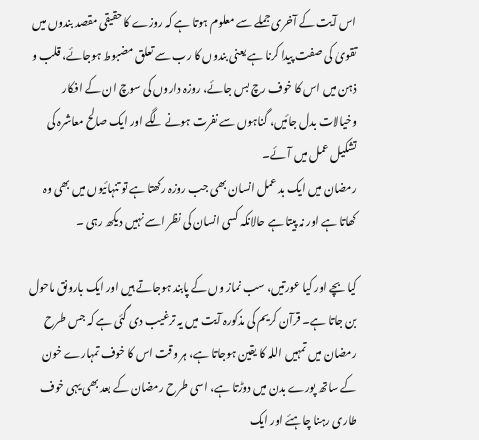اس آیت کے آخری جملے سے معلوم ہوتا ہے کہ روزے کا حقیقی مقصد بندوں میں تقویٰ کی صفت پیدا کرنا ہے یعنی بندوں کا رب سے تعلق مضبوط ہوجائے، قلب و ذہن میں اس کا خوف رچ بس جائے، روزہ داروں کی سوچ ان کے افکار وخیالات بدل جائیں، گناہوں سے نفرت ہونے لگے اور ایک صالح معاشرہ کی تشکیل عمل میں آئے۔
رمضان میں ایک بد عمل انسان بھی جب روزہ رکھتا ہے تو تنہائیوں میں بھی وہ کھاتا ہے اور نہ پیتا ہے حالانکہ کسی انسان کی نظر اسے نہیں دیکھ رہی ۔

کیا بچے اور کیا عورتیں، سب نماز وں کے پابند ہوجاتے ہیں اور ایک بارونق ماحول بن جاتا ہے۔ قرآن کریم کی مذکورہ آیت میں یہ ترغیب دی گئی ہے کہ جس طرح رمضان میں تمہیں اللہ کا یقین ہوجاتا ہے، ہر وقت اس کا خوف تمہارے خون کے ساتھ پورے بدن میں دوڑتا ہے، اسی طرح رمضان کے بعد بھی یہی خوف طاری رہنا چاہئے اور ایک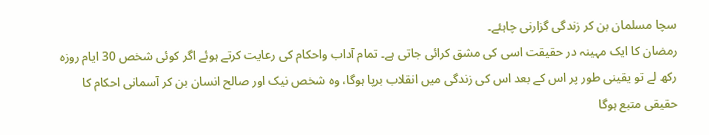سچا مسلمان بن کر زندگی گزارنی چاہئے۔
رمضان کا ایک مہینہ در حقیقت اسی کی مشق کرائی جاتی ہے۔ تمام آداب واحکام کی رعایت کرتے ہوئے اگر کوئی شخص 30 ایام روزہ رکھ لے تو یقینی طور پر اس کے بعد اس کی زندگی میں انقلاب برپا ہوگا، وہ شخص نیک اور صالح انسان بن کر آسمانی احکام کا حقیقی متبع ہوگا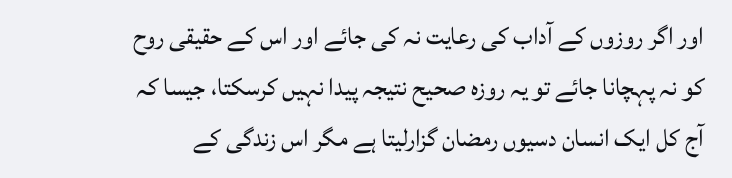اور اگر روزوں کے آداب کی رعایت نہ کی جائے اور اس کے حقیقی روح کو نہ پہچانا جائے تو یہ روزہ صحیح نتیجہ پیدا نہیں کرسکتا، جیسا کہ آج کل ایک انسان دسیوں رمضان گزارلیتا ہے مگر اس زندگی کے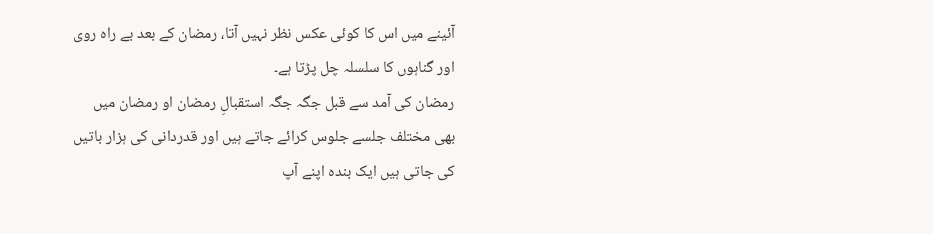آئینے میں اس کا کوئی عکس نظر نہیں آتا، رمضان کے بعد بے راہ روی اور گناہوں کا سلسلہ چل پڑتا ہے۔
رمضان کی آمد سے قبل جگہ جگہ استقبالِ رمضان او رمضان میں بھی مختلف جلسے جلوس کرائے جاتے ہیں اور قدردانی کی ہزار باتیں کی جاتی ہیں ایک بندہ اپنے آپ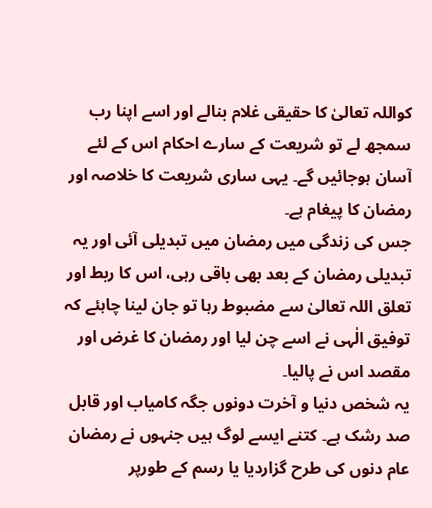کواللہ تعالیٰ کا حقیقی غلام بنالے اور اسے اپنا رب سمجھ لے تو شریعت کے سارے احکام اس کے لئے آسان ہوجائیں گے۔ یہی ساری شریعت کا خلاصہ اور رمضان کا پیغام ہے۔
جس کی زندگی میں رمضان میں تبدیلی آئی اور یہ تبدیلی رمضان کے بعد بھی باقی رہی، اس کا ربط اور تعلق اللہ تعالیٰ سے مضبوط رہا تو جان لینا چاہئے کہ توفیق الٰہی نے اسے چن لیا اور رمضان کا غرض اور مقصد اس نے پالیا۔
یہ شخص دنیا و آخرت دونوں جگہ کامیاب اور قابل صد رشک ہے۔ کتنے ایسے لوگ ہیں جنہوں نے رمضان عام دنوں کی طرح گزاردیا یا رسم کے طورپر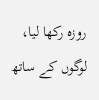روزہ رکھا لیا، لوگوں کے ساتھ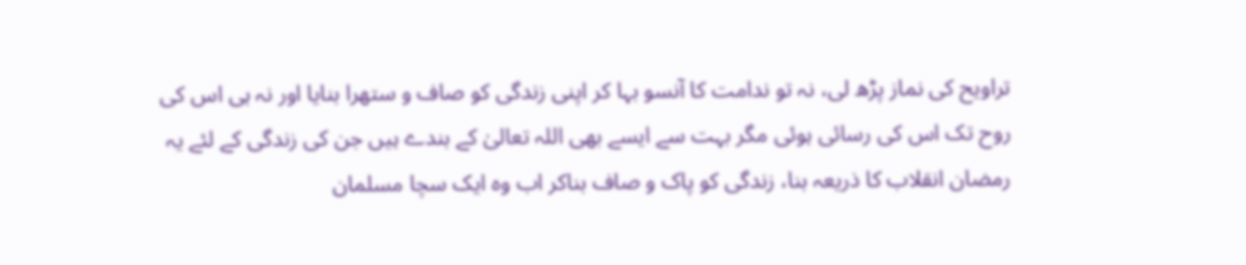تراویح کی نماز پڑھ لی، نہ تو ندامت کا آنسو بہا کر اپنی زندگی کو صاف و ستھرا بنایا اور نہ ہی اس کی روح تک اس کی رسائی ہوئی مگر بہت سے ایسے بھی اللہ تعالیٰ کے بندے ہیں جن کی زندگی کے لئے یہ رمضان انقلاب کا ذریعہ بنا، زندگی کو پاک و صاف بناکر اب وہ ایک سچا مسلمان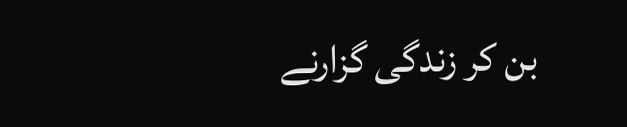بن کر زندگی گزارنے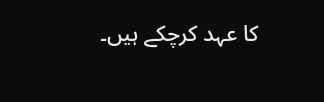کا عہد کرچکے ہیں۔